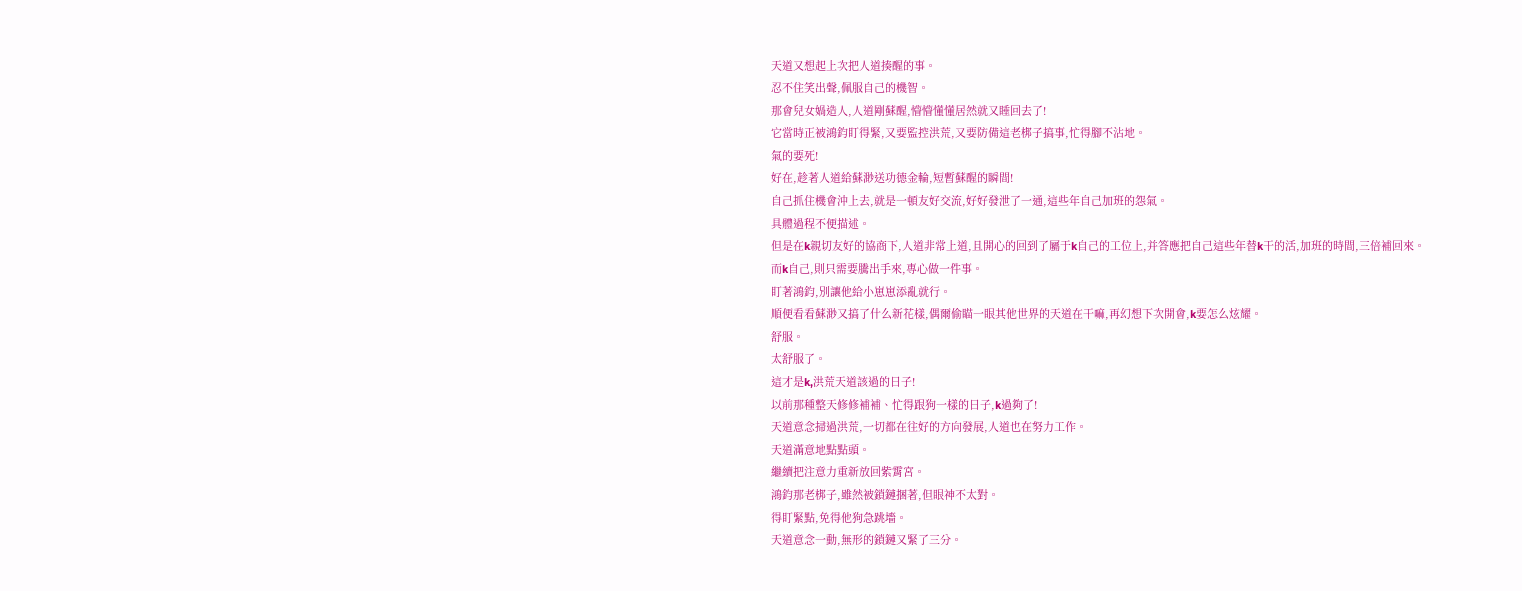天道又想起上次把人道揍醒的事。
忍不住笑出聲,佩服自己的機智。
那會兒女媧造人,人道剛蘇醒,懵懵懂懂居然就又睡回去了!
它當時正被鴻鈞盯得緊,又要監控洪荒,又要防備這老梆子搞事,忙得腳不沾地。
氣的要死!
好在,趁著人道給蘇渺送功德金輪,短暫蘇醒的瞬間!
自己抓住機會沖上去,就是一頓友好交流,好好發泄了一通,這些年自己加班的怨氣。
具體過程不便描述。
但是在k親切友好的協商下,人道非常上道,且開心的回到了屬于k自己的工位上,并答應把自己這些年替k干的活,加班的時間,三倍補回來。
而k自己,則只需要騰出手來,專心做一件事。
盯著鴻鈞,別讓他給小崽崽添亂就行。
順便看看蘇渺又搞了什么新花樣,偶爾偷瞄一眼其他世界的天道在干嘛,再幻想下次開會,k要怎么炫耀。
舒服。
太舒服了。
這才是k,洪荒天道該過的日子!
以前那種整天修修補補、忙得跟狗一樣的日子,k過夠了!
天道意念掃過洪荒,一切都在往好的方向發展,人道也在努力工作。
天道滿意地點點頭。
繼續把注意力重新放回紫霄宮。
鴻鈞那老梆子,雖然被鎖鏈捆著,但眼神不太對。
得盯緊點,免得他狗急跳墻。
天道意念一動,無形的鎖鏈又緊了三分。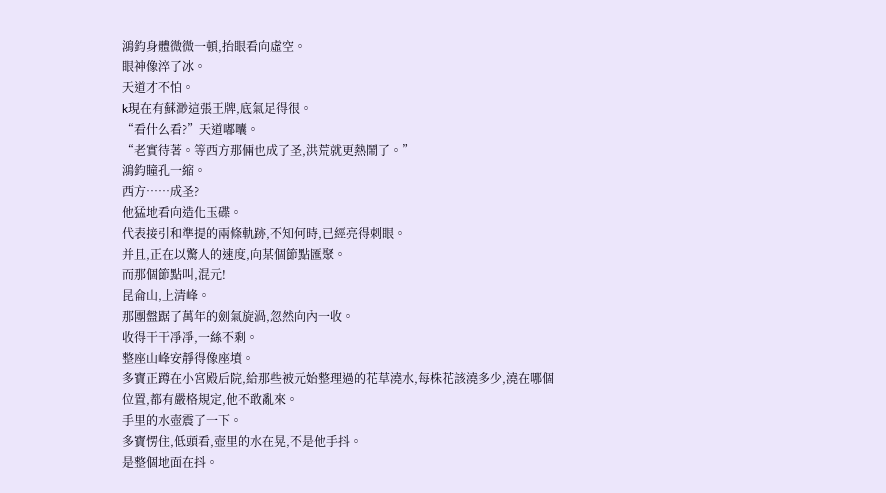鴻鈞身體微微一頓,抬眼看向虛空。
眼神像淬了冰。
天道才不怕。
k現在有蘇渺這張王牌,底氣足得很。
“看什么看?”天道嘟囔。
“老實待著。等西方那倆也成了圣,洪荒就更熱鬧了。”
鴻鈞瞳孔一縮。
西方……成圣?
他猛地看向造化玉碟。
代表接引和準提的兩條軌跡,不知何時,已經亮得刺眼。
并且,正在以驚人的速度,向某個節點匯聚。
而那個節點叫,混元!
昆侖山,上清峰。
那團盤踞了萬年的劍氣旋渦,忽然向內一收。
收得干干凈凈,一絲不剩。
整座山峰安靜得像座墳。
多寶正蹲在小宮殿后院,給那些被元始整理過的花草澆水,每株花該澆多少,澆在哪個位置,都有嚴格規定,他不敢亂來。
手里的水壺震了一下。
多寶愣住,低頭看,壺里的水在晃,不是他手抖。
是整個地面在抖。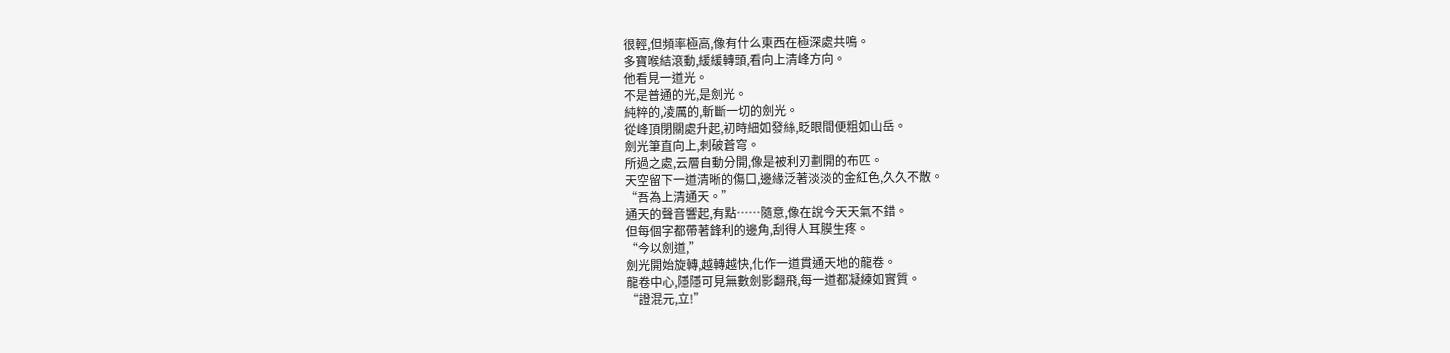很輕,但頻率極高,像有什么東西在極深處共鳴。
多寶喉結滾動,緩緩轉頭,看向上清峰方向。
他看見一道光。
不是普通的光,是劍光。
純粹的,凌厲的,斬斷一切的劍光。
從峰頂閉關處升起,初時細如發絲,眨眼間便粗如山岳。
劍光筆直向上,刺破蒼穹。
所過之處,云層自動分開,像是被利刃劃開的布匹。
天空留下一道清晰的傷口,邊緣泛著淡淡的金紅色,久久不散。
“吾為上清通天。”
通天的聲音響起,有點……隨意,像在說今天天氣不錯。
但每個字都帶著鋒利的邊角,刮得人耳膜生疼。
“今以劍道,”
劍光開始旋轉,越轉越快,化作一道貫通天地的龍卷。
龍卷中心,隱隱可見無數劍影翻飛,每一道都凝練如實質。
“證混元,立!”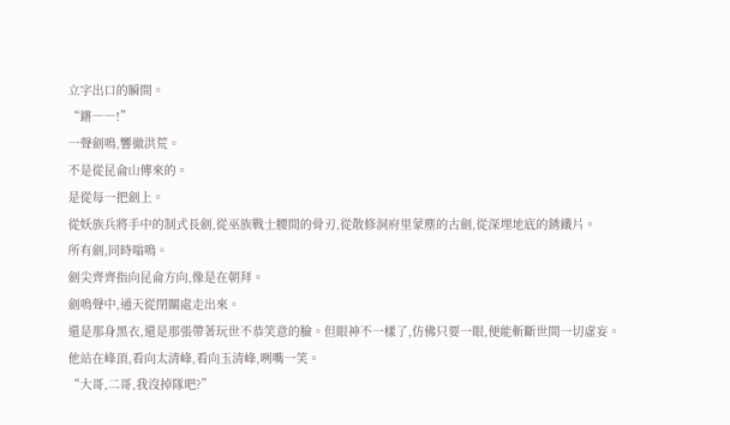立字出口的瞬間。
“鏘――!”
一聲劍鳴,響徹洪荒。
不是從昆侖山傳來的。
是從每一把劍上。
從妖族兵將手中的制式長劍,從巫族戰士腰間的骨刃,從散修洞府里蒙塵的古劍,從深埋地底的銹鐵片。
所有劍,同時嗡鳴。
劍尖齊齊指向昆侖方向,像是在朝拜。
劍鳴聲中,通天從閉關處走出來。
還是那身黑衣,還是那張帶著玩世不恭笑意的臉。但眼神不一樣了,仿佛只要一眼,便能斬斷世間一切虛妄。
他站在峰頂,看向太清峰,看向玉清峰,咧嘴一笑。
“大哥,二哥,我沒掉隊吧?”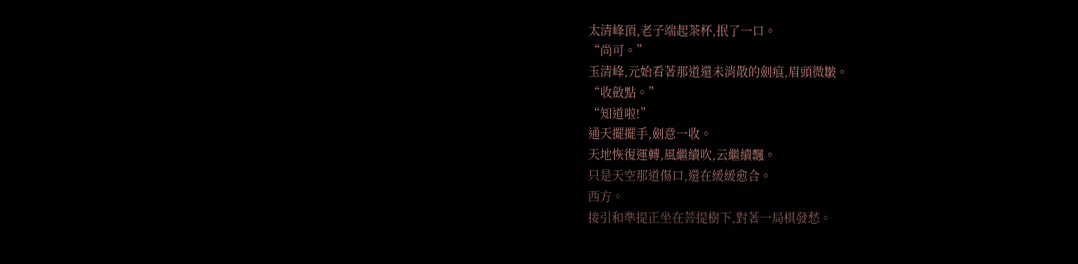太清峰頂,老子端起茶杯,抿了一口。
“尚可。”
玉清峰,元始看著那道還未消散的劍痕,眉頭微皺。
“收斂點。”
“知道啦!”
通天擺擺手,劍意一收。
天地恢復運轉,風繼續吹,云繼續飄。
只是天空那道傷口,還在緩緩愈合。
西方。
接引和準提正坐在菩提樹下,對著一局棋發愁。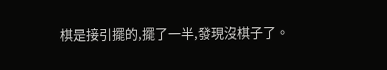棋是接引擺的,擺了一半,發現沒棋子了。